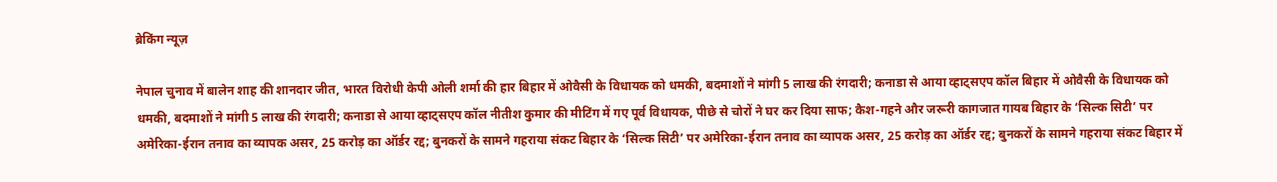ब्रेकिंग न्यूज़

नेपाल चुनाव में बालेन शाह की शानदार जीत, भारत विरोधी केपी ओली शर्मा की हार बिहार में ओवैसी के विधायक को धमकी, बदमाशों ने मांगी 5 लाख की रंगदारी; कनाडा से आया व्हाट्सएप कॉल बिहार में ओवैसी के विधायक को धमकी, बदमाशों ने मांगी 5 लाख की रंगदारी; कनाडा से आया व्हाट्सएप कॉल नीतीश कुमार की मीटिंग में गए पूर्व विधायक, पीछे से चोरों ने घर कर दिया साफ; कैश-गहने और जरूरी कागजात गायब बिहार के ‘सिल्क सिटी’ पर अमेरिका-ईरान तनाव का व्यापक असर, 25 करोड़ का ऑर्डर रद्द; बुनकरों के सामने गहराया संकट बिहार के ‘सिल्क सिटी’ पर अमेरिका-ईरान तनाव का व्यापक असर, 25 करोड़ का ऑर्डर रद्द; बुनकरों के सामने गहराया संकट बिहार में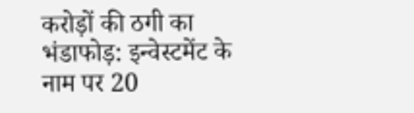करोड़ों की ठगी का भंडाफोड़: इन्वेस्टमेंट के नाम पर 20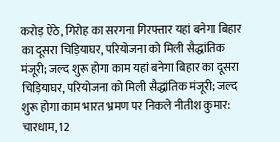करोड़ ऐंठे, गिरोह का सरगना गिरफ्तार यहां बनेगा बिहार का दूसरा चिड़ियाघर, परियोजना को मिली सैद्धांतिक मंजूरी; जल्द शुरू होगा काम यहां बनेगा बिहार का दूसरा चिड़ियाघर, परियोजना को मिली सैद्धांतिक मंजूरी; जल्द शुरू होगा काम भारत भ्रमण पर निकले नीतीश कुमार: चारधाम, 12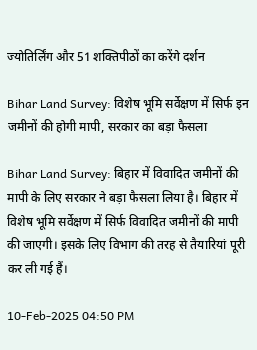ज्योतिर्लिंग और 51 शक्तिपीठों का करेंगे दर्शन

Bihar Land Survey: विशेष भूमि सर्वेक्षण में सिर्फ इन जमीनों की होगी मापी, सरकार का बड़ा फैसला

Bihar Land Survey: बिहार में विवादित जमीनों की मापी के लिए सरकार ने बड़ा फैसला लिया है। बिहार में विशेष भूमि सर्वेक्षण में सिर्फ विवादित जमीनों की मापी की जाएगी। इसके लिए विभाग की तरह से तैयारियां पूरी कर ली गई हैं।

10-Feb-2025 04:50 PM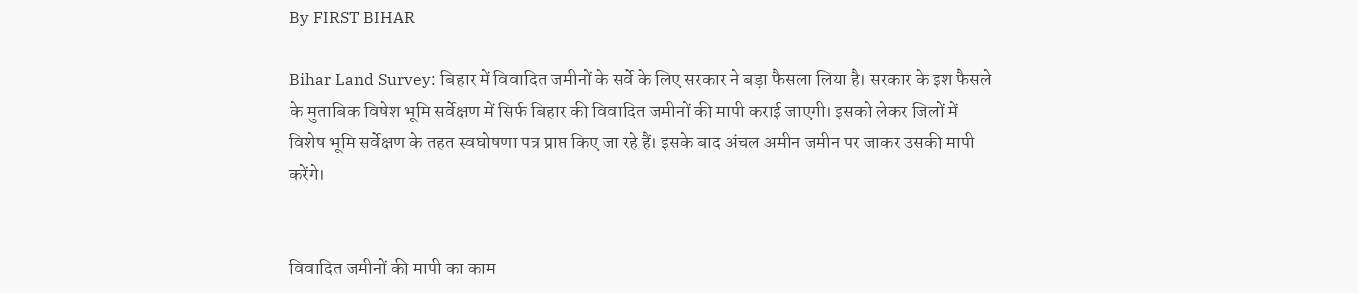By FIRST BIHAR

Bihar Land Survey: बिहार में विवादित जमीनों के सर्वे के लिए सरकार ने बड़ा फैसला लिया है। सरकार के इश फैसले के मुताबिक विषेश भूमि सर्वेक्षण में सिर्फ बिहार की विवादित जमीनों की मापी कराई जाएगी। इसको लेकर जिलों में विशेष भूमि सर्वेक्षण के तहत स्वघोषणा पत्र प्राप्त किए जा रहे हैं। इसके बाद अंचल अमीन जमीन पर जाकर उसकी मापी करेंगे।


विवादित जमीनों की मापी का काम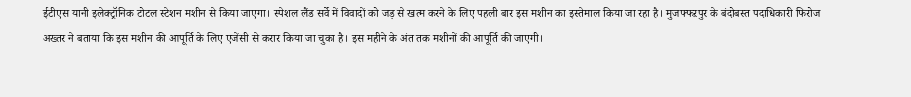ईटीएस यानी इलेक्ट्रॉनिक टोटल स्टेशन मशीन से किया जाएगा। स्पेशल लैंड सर्वे में विवादों को जड़ से खत्म करने के लिए पहली बार इस मशीन का इस्तेमाल किया जा रहा है। मुजफ्फऱपुर के बंदोबस्त पदाधिकारी फिरोज अख्तर ने बताया कि इस मशीन की आपूर्ति के लिए एजेंसी से करार किया जा चुका है। इस महीने के अंत तक मशीनों की आपूर्ति की जाएगी।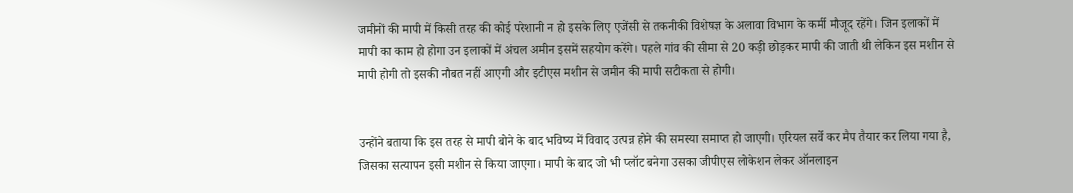जमीनों की मापी में किसी तरह की कोई परेशानी न हो इसके लिए एजेंसी से तकनीकी विशेषज्ञ के अलावा विभाग के कर्मी मौजूद रहेंगे। जिन इलाकों में मापी का काम हो होगा उन इलाकों में अंचल अमीन इसमें सहयोग करेंगे। पहले गांव की सीमा से 20 कड़ी छोड़कर मापी की जाती थी लेकिन इस मशीन से मापी होगी तो इसकी नौबत नहीं आएगी और इटीएस मशीन से जमीन की मापी सटीकता से होगी।


उन्होंने बताया कि इस तरह से मापी बोने के बाद भविष्य में विवाद उत्पन्न होने की समस्या समाप्त हो जाएगी। एरियल सर्वे कर मैप तैयार कर लिया गया है, जिसका सत्यापन इसी मशीन से किया जाएगा। मापी के बाद जो भी प्लॉट बनेगा उसका जीपीएस लोकेशन लेकर ऑनलाइन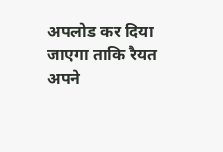अपलोड कर दिया जाएगा ताकि रैयत अपने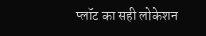प्लॉट का सही लोकेशन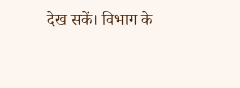देख सकें। विभाग के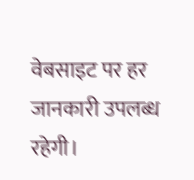वेबसाइट पर हर जानकारी उपलब्ध रहेगी।